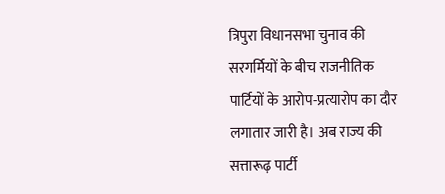त्रिपुरा विधानसभा चुनाव की सरगर्मियों के बीच राजनीतिक पार्टियों के आरोप-प्रत्यारोप का दौर लगातार जारी है। अब राज्य की सत्तारूढ़ पार्टी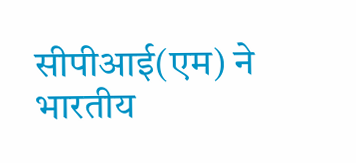सीपीआई(एम) ने भारतीय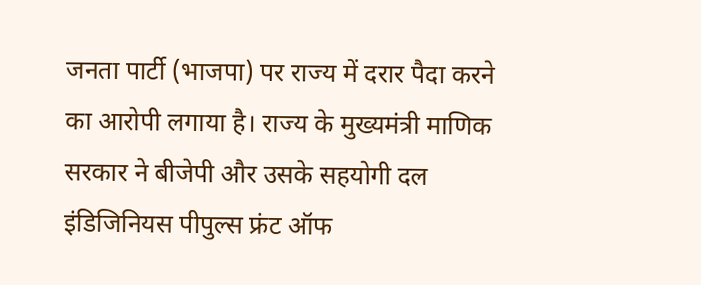जनता पार्टी (भाजपा) पर राज्य में दरार पैदा करने का आरोपी लगाया है। राज्य के मुख्यमंत्री माणिक सरकार ने बीजेपी और उसके सहयोगी दल इंडिजिनियस पीपुल्स फ्रंट ऑफ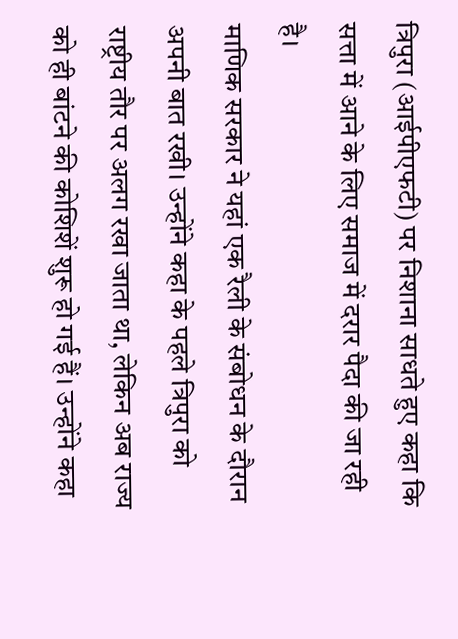त्रिपुरा (आईपीएफटी) पर निशाना साधते हुए कहा कि सत्ता में आने के लिए समाज में दरार पैदा की जा रही है।
माणिक सरकार ने यहां एक रैली के संबोधन के दौरान अपनी बात रखी। उन्होंने कहा के पहले त्रिपुरा को राष्ट्रीय तौर पर अलग रखा जाता था, लेकिन अब राज्य को ही बांटने की कोशिशें शुरू हो गई हैं। उन्होंने कहा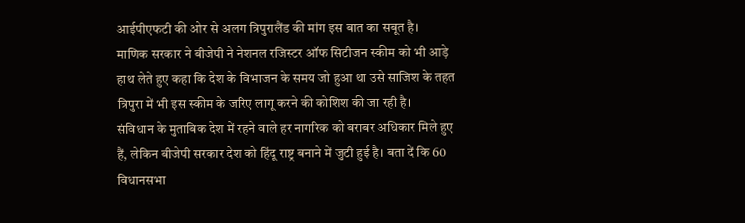आईपीएफटी की ओर से अलग त्रिपुरालैंड की मांग इस बात का सबूत है।
माणिक सरकार ने बीजेपी ने नेशनल रजिस्टर ऑफ सिटीजन स्कीम को भी आड़े हाथ लेते हुए कहा कि देश के विभाजन के समय जो हुआ था उसे साजिश के तहत त्रिपुरा में भी इस स्कीम के जरिए लागू करने की कोशिश की जा रही है।
संविधान के मुताबिक देश में रहने वाले हर नागरिक को बराबर अधिकार मिले हुए हैं, लेकिन बीजेपी सरकार देश को हिंदू राष्ट्र बनाने में जुटी हुई है। बता दें कि 60 विधानसभा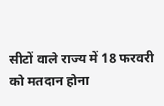सीटों वाले राज्य में 18 फरवरी को मतदान होना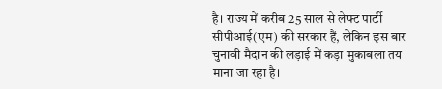है। राज्य में करीब 25 साल से लेफ्ट पार्टी सीपीआई(एम) की सरकार हैं, लेकिन इस बार चुनावी मैदान की लड़ाई में कड़ा मुकाबला तय माना जा रहा है।